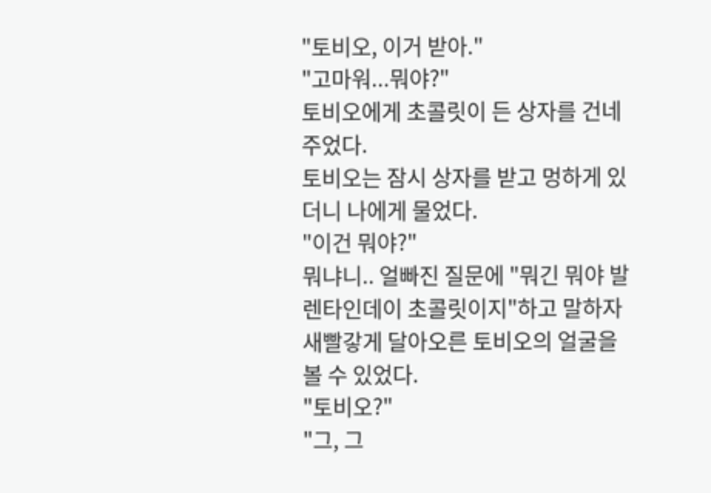"토비오, 이거 받아."
"고마워...뭐야?"
토비오에게 초콜릿이 든 상자를 건네주었다.
토비오는 잠시 상자를 받고 멍하게 있더니 나에게 물었다.
"이건 뭐야?"
뭐냐니.. 얼빠진 질문에 "뭐긴 뭐야 발렌타인데이 초콜릿이지"하고 말하자 새빨갛게 달아오른 토비오의 얼굴을 볼 수 있었다.
"토비오?"
"그, 그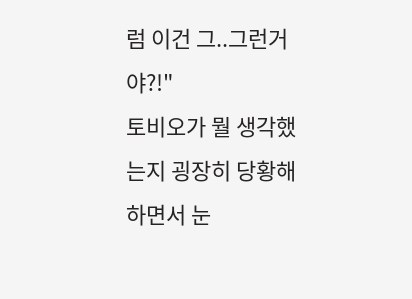럼 이건 그..그런거야?!"
토비오가 뭘 생각했는지 굉장히 당황해하면서 눈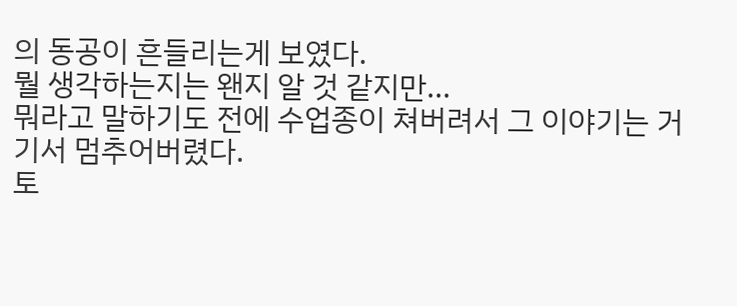의 동공이 흔들리는게 보였다.
뭘 생각하는지는 왠지 알 것 같지만...
뭐라고 말하기도 전에 수업종이 쳐버려서 그 이야기는 거기서 멈추어버렸다.
토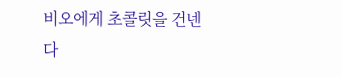비오에게 초콜릿을 건넨다